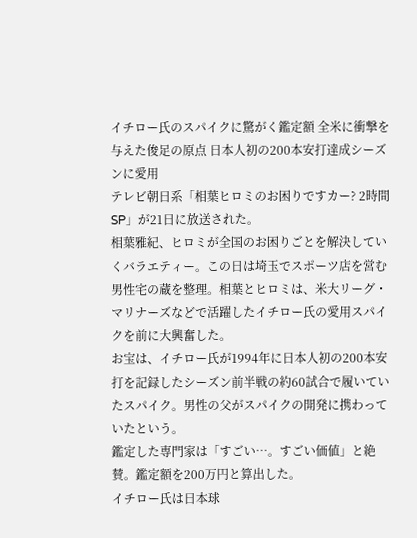イチロー氏のスパイクに驚がく鑑定額 全米に衝撃を与えた俊足の原点 日本人初の200本安打達成シーズンに愛用
テレビ朝日系「相葉ヒロミのお困りですカー? 2時間SP」が21日に放送された。
相葉雅紀、ヒロミが全国のお困りごとを解決していくバラエティー。この日は埼玉でスポーツ店を営む男性宅の蔵を整理。相葉とヒロミは、米大リーグ・マリナーズなどで活躍したイチロー氏の愛用スパイクを前に大興奮した。
お宝は、イチロー氏が1994年に日本人初の200本安打を記録したシーズン前半戦の約60試合で履いていたスパイク。男性の父がスパイクの開発に携わっていたという。
鑑定した専門家は「すごい…。すごい価値」と絶賛。鑑定額を200万円と算出した。
イチロー氏は日本球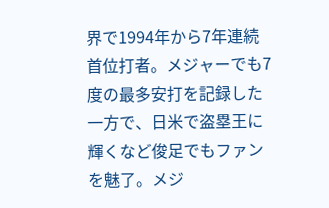界で1994年から7年連続首位打者。メジャーでも7度の最多安打を記録した一方で、日米で盗塁王に輝くなど俊足でもファンを魅了。メジ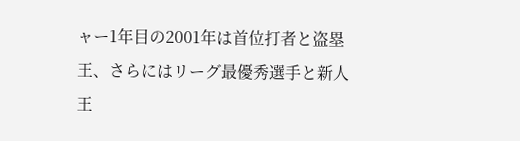ャー1年目の2001年は首位打者と盗塁王、さらにはリーグ最優秀選手と新人王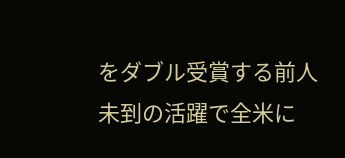をダブル受賞する前人未到の活躍で全米に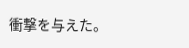衝撃を与えた。